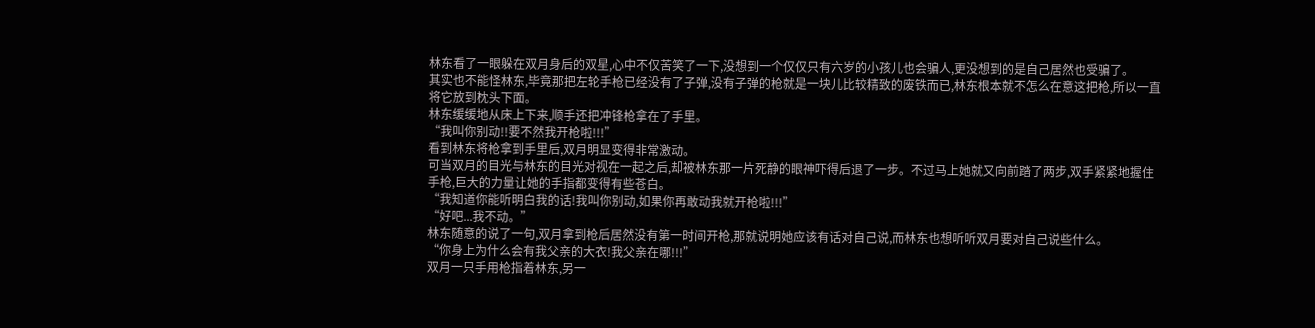林东看了一眼躲在双月身后的双星,心中不仅苦笑了一下,没想到一个仅仅只有六岁的小孩儿也会骗人,更没想到的是自己居然也受骗了。
其实也不能怪林东,毕竟那把左轮手枪已经没有了子弹,没有子弹的枪就是一块儿比较精致的废铁而已,林东根本就不怎么在意这把枪,所以一直将它放到枕头下面。
林东缓缓地从床上下来,顺手还把冲锋枪拿在了手里。
“我叫你别动!!要不然我开枪啦!!!”
看到林东将枪拿到手里后,双月明显变得非常激动。
可当双月的目光与林东的目光对视在一起之后,却被林东那一片死静的眼神吓得后退了一步。不过马上她就又向前踏了两步,双手紧紧地握住手枪,巨大的力量让她的手指都变得有些苍白。
“我知道你能听明白我的话!我叫你别动,如果你再敢动我就开枪啦!!!”
“好吧...我不动。”
林东随意的说了一句,双月拿到枪后居然没有第一时间开枪,那就说明她应该有话对自己说,而林东也想听听双月要对自己说些什么。
“你身上为什么会有我父亲的大衣!我父亲在哪!!!”
双月一只手用枪指着林东,另一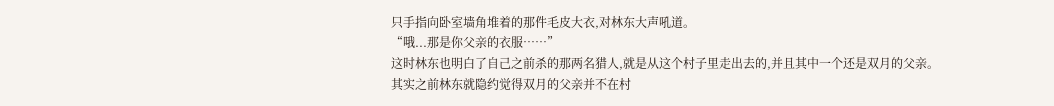只手指向卧室墙角堆着的那件毛皮大衣,对林东大声吼道。
“哦...那是你父亲的衣服……”
这时林东也明白了自己之前杀的那两名猎人,就是从这个村子里走出去的,并且其中一个还是双月的父亲。
其实之前林东就隐约觉得双月的父亲并不在村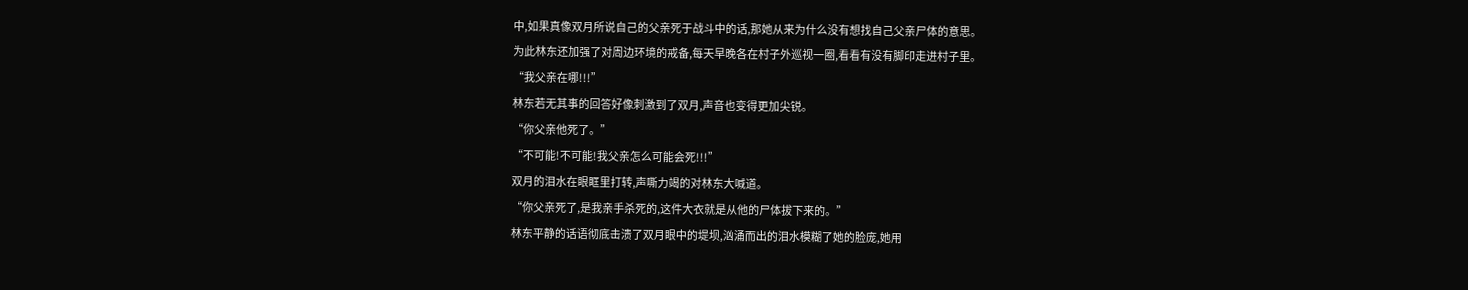中,如果真像双月所说自己的父亲死于战斗中的话,那她从来为什么没有想找自己父亲尸体的意思。
为此林东还加强了对周边环境的戒备,每天早晚各在村子外巡视一圈,看看有没有脚印走进村子里。
“我父亲在哪!!!”
林东若无其事的回答好像刺激到了双月,声音也变得更加尖锐。
“你父亲他死了。”
“不可能!不可能!我父亲怎么可能会死!!!”
双月的泪水在眼眶里打转,声嘶力竭的对林东大喊道。
“你父亲死了,是我亲手杀死的,这件大衣就是从他的尸体拔下来的。”
林东平静的话语彻底击溃了双月眼中的堤坝,汹涌而出的泪水模糊了她的脸庞,她用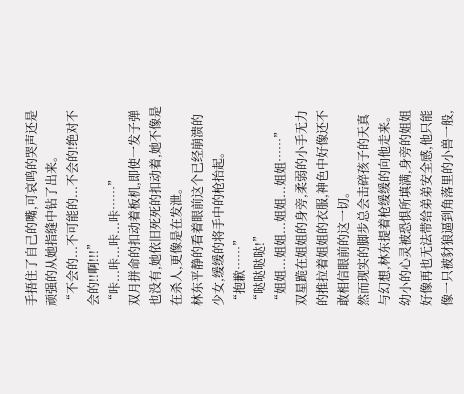手捂住了自己的嘴,可哀鸣的哭声还是顽强的从她指缝中钻了出来。
“不会的...不可能的...不会的!绝对不会的!!啊!!!”
“咔...咔...咔...咔……”
双月拼命的扣动着板机,即使一发子弹也没有,她依旧死死的扣动着,她不像是在杀人,更像是在发泄。
林东平静的看着眼前这个已经崩溃的少女,缓缓的将手中的枪抬起。
“抱歉……”
“哒哒哒哒!”
“姐姐...姐姐...姐姐...姐姐……”
双星跪在姐姐的身旁,柔弱的小手无力的推拉着姐姐的衣服,神色中好像还不敢相信眼前的这一切。
然而现实的脚步总会击碎孩子的天真与幻想,林东提着枪缓缓的向他走来。
幼小的心灵被恐惧所填满,身旁的姐姐好像再也无法带给弟弟安全感,他只能像一只被豺狼逼到角落里的小兽一般,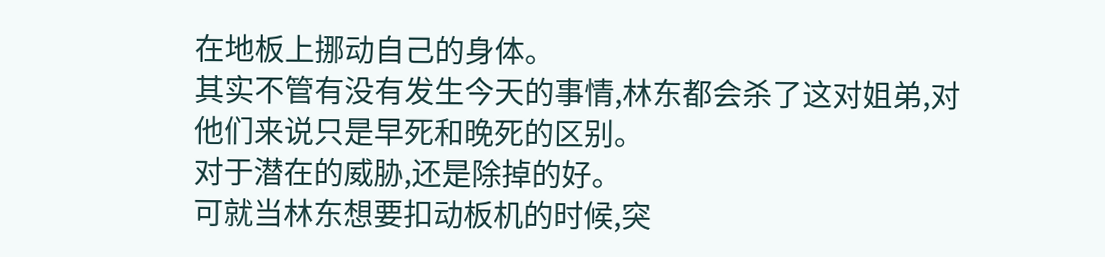在地板上挪动自己的身体。
其实不管有没有发生今天的事情,林东都会杀了这对姐弟,对他们来说只是早死和晚死的区别。
对于潜在的威胁,还是除掉的好。
可就当林东想要扣动板机的时候,突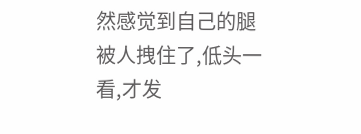然感觉到自己的腿被人拽住了,低头一看,才发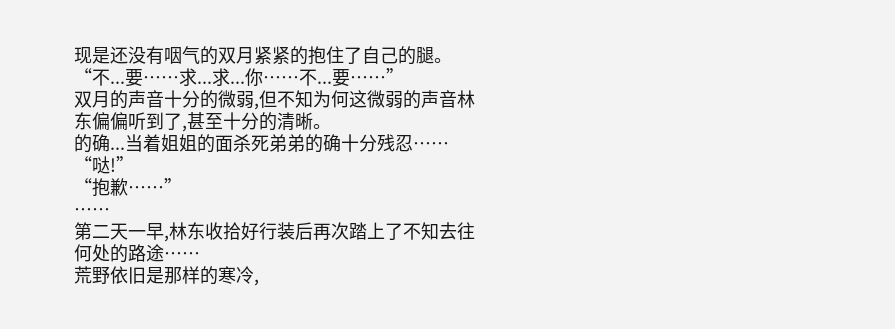现是还没有咽气的双月紧紧的抱住了自己的腿。
“不...要……求...求...你……不...要……”
双月的声音十分的微弱,但不知为何这微弱的声音林东偏偏听到了,甚至十分的清晰。
的确...当着姐姐的面杀死弟弟的确十分残忍……
“哒!”
“抱歉……”
……
第二天一早,林东收拾好行装后再次踏上了不知去往何处的路途……
荒野依旧是那样的寒冷,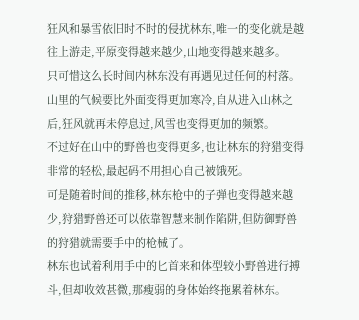狂风和暴雪依旧时不时的侵扰林东,唯一的变化就是越往上游走,平原变得越来越少,山地变得越来越多。
只可惜这么长时间内林东没有再遇见过任何的村落。
山里的气候要比外面变得更加寒冷,自从进入山林之后,狂风就再未停息过,风雪也变得更加的频繁。
不过好在山中的野兽也变得更多,也让林东的狩猎变得非常的轻松,最起码不用担心自己被饿死。
可是随着时间的推移,林东枪中的子弹也变得越来越少,狩猎野兽还可以依靠智慧来制作陷阱,但防御野兽的狩猎就需要手中的枪械了。
林东也试着利用手中的匕首来和体型较小野兽进行搏斗,但却收效甚微,那瘦弱的身体始终拖累着林东。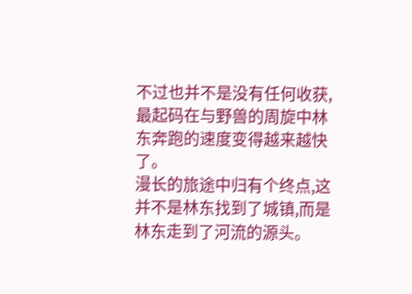不过也并不是没有任何收获,最起码在与野兽的周旋中林东奔跑的速度变得越来越快了。
漫长的旅途中归有个终点,这并不是林东找到了城镇,而是林东走到了河流的源头。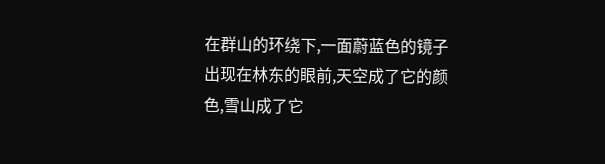在群山的环绕下,一面蔚蓝色的镜子出现在林东的眼前,天空成了它的颜色,雪山成了它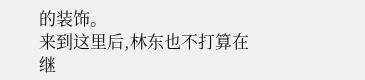的装饰。
来到这里后,林东也不打算在继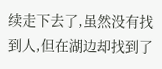续走下去了,虽然没有找到人,但在湖边却找到了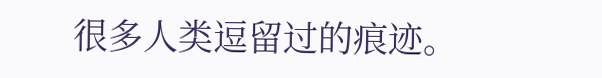很多人类逗留过的痕迹。